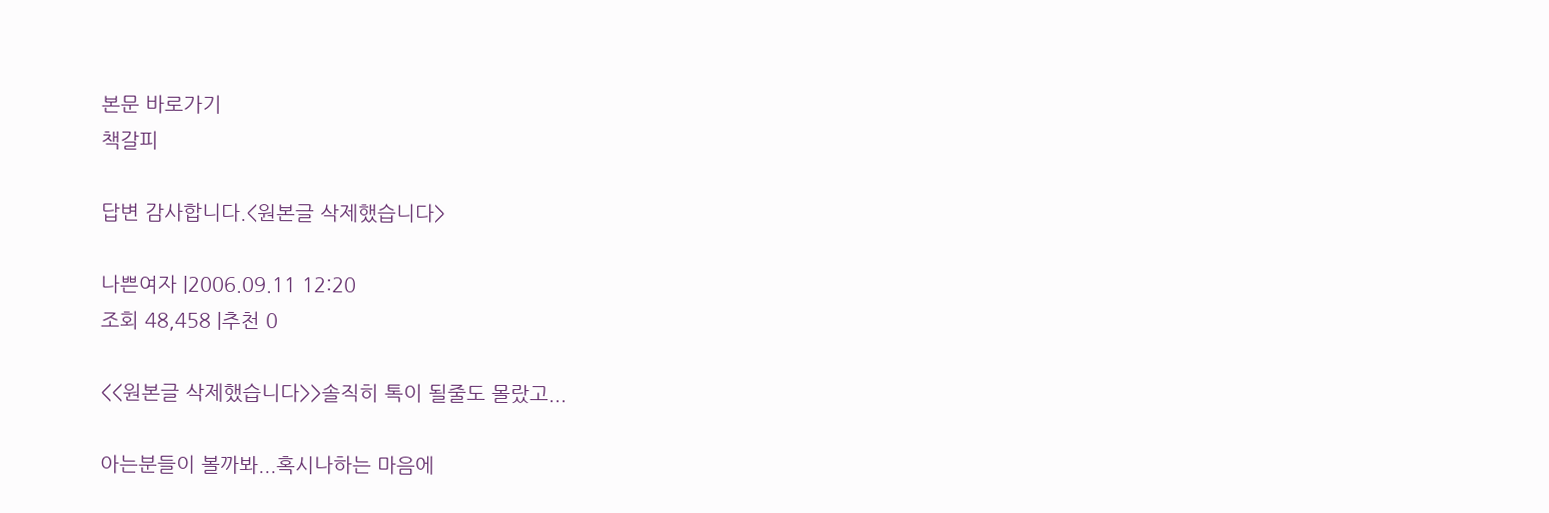본문 바로가기
책갈피

답변 감사합니다.<원본글 삭제했습니다>

나쁜여자 |2006.09.11 12:20
조회 48,458 |추천 0

<<원본글 삭제했습니다>>솔직히 톡이 될줄도 몰랐고...

아는분들이 볼까봐...혹시나하는 마음에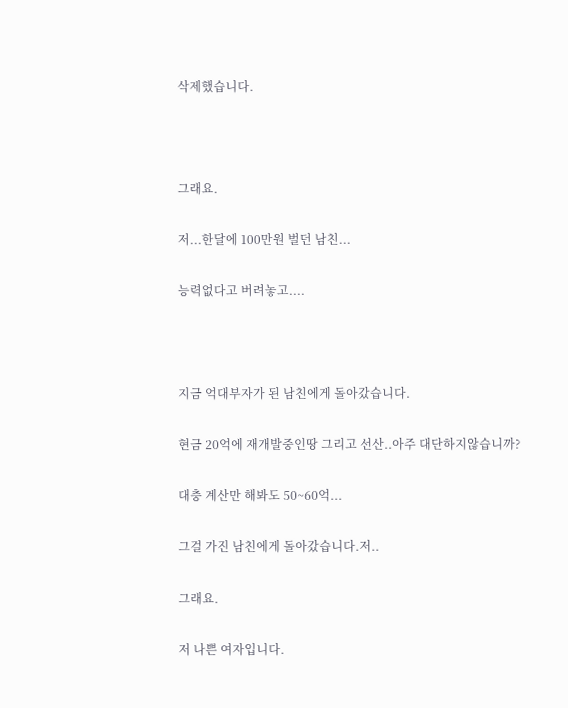삭제했습니다.



그래요.

저...한달에 100만원 벌던 남친...

능력없다고 버려놓고....



지금 억대부자가 된 남친에게 돌아갔습니다.

현금 20억에 재개발중인땅 그리고 선산..아주 대단하지않습니까?

대충 계산만 해봐도 50~60억...

그걸 가진 남친에게 돌아갔습니다.저..

그래요.

저 나쁜 여자입니다.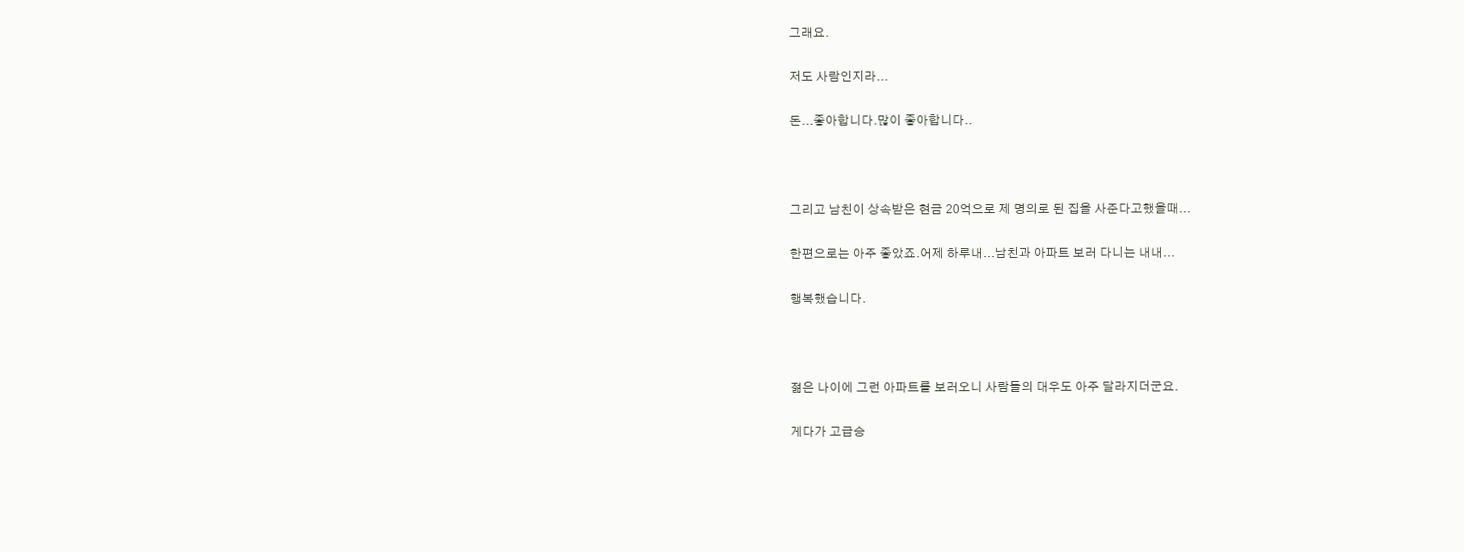그래요.

저도 사람인지라...

돈...좋아합니다.많이 좋아합니다..



그리고 남친이 상속받은 현금 20억으로 제 명의로 된 집을 사준다고했을때...

한편으로는 아주 좋았죠.어제 하루내...남친과 아파트 보러 다니는 내내...

행복했습니다.



젊은 나이에 그런 아파트를 보러오니 사람들의 대우도 아주 달라지더군요.

게다가 고급승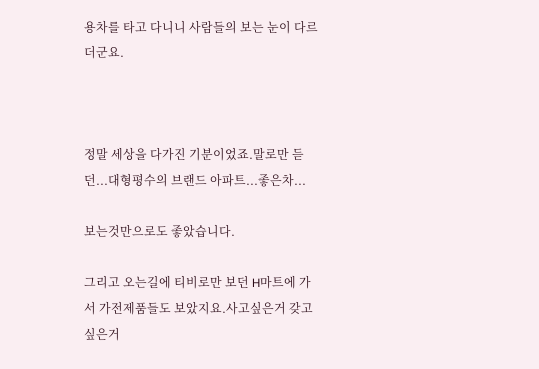용차를 타고 다니니 사람들의 보는 눈이 다르더군요.



정말 세상을 다가진 기분이었죠.말로만 듣던...대형평수의 브랜드 아파트...좋은차...

보는것만으로도 좋았습니다.

그리고 오는길에 티비로만 보던 H마트에 가서 가전제품들도 보았지요.사고싶은거 갖고싶은거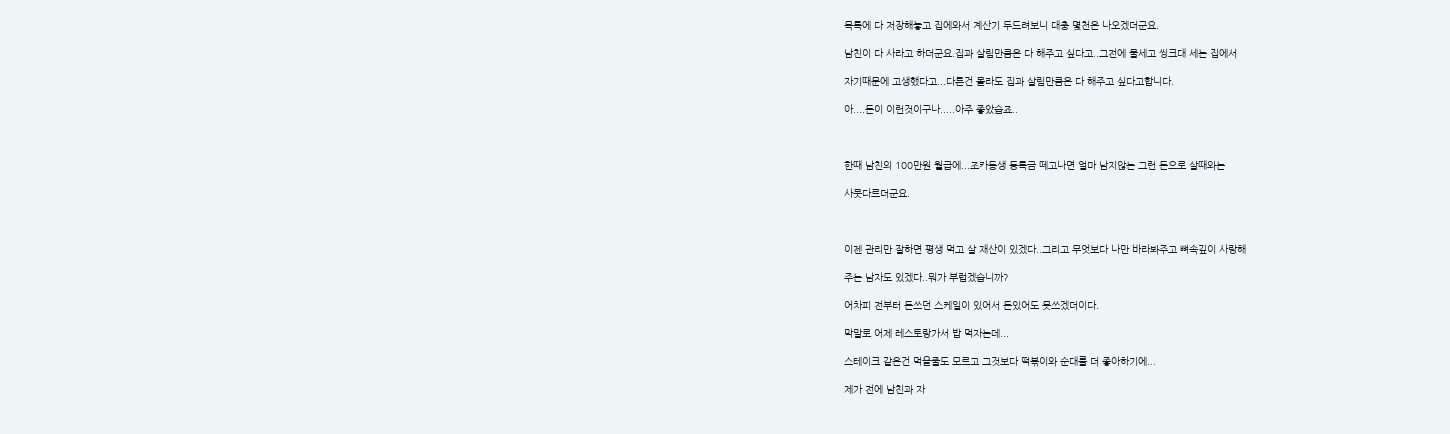목록에 다 저장해놓고 집에와서 계산기 두드려보니 대충 몇천은 나오겠더군요.

남친이 다 사라고 하더군요.집과 살림만큼은 다 해주고 싶다고..그전에 물세고 씽크대 세는 집에서

자기때문에 고생했다고...다른건 몰라도 집과 살림만큼은 다 해주고 싶다고합니다.

아....돈이 이런것이구나.....아주 좋았습죠..



한때 남친의 100만원 월급에...조카동생 등록금 떼고나면 얼마 남지않는 그런 돈으로 살때와는

사뭇다르더군요.



이젠 관리만 잘하면 평생 먹고 살 재산이 있겠다..그리고 무엇보다 나만 바라봐주고 뼈속깊이 사랑해

주는 남자도 있겠다..뭐가 부럽겠습니까?

어차피 전부터 돈쓰던 스케일이 있어서 돈있어도 못쓰겠더이다.

막말로 어제 레스토랑가서 밥 먹자는데...

스테이크 같은건 먹을줄도 모르고 그것보다 떡볶이와 순대를 더 좋아하기에...

제가 전에 남친과 자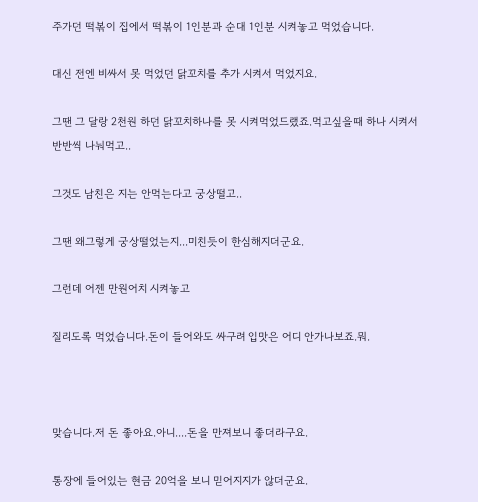주가던 떡볶이 집에서 떡볶이 1인분과 순대 1인분 시켜놓고 먹었습니다.

대신 전엔 비싸서 못 먹었던 닭꼬치를 추가 시켜서 먹었지요.

그땐 그 달랑 2천원 하던 닭꼬치하나를 못 시켜먹었드랬죠.먹고싶을때 하나 시켜서 반반씩 나눠먹고..

그것도 남친은 지는 안먹는다고 궁상떨고..

그땐 왜그렇게 궁상떨었는지...미친듯이 한심해지더군요.

그런데 어젠 만원어치 시켜놓고

질리도록 먹었습니다.돈이 들어와도 싸구려 입맛은 어디 안가나보죠.뭐.



맞습니다.저 돈 좋아요.아니....돈을 만져보니 좋더라구요.

통장에 들어있는 현금 20억을 보니 믿어지지가 않더군요.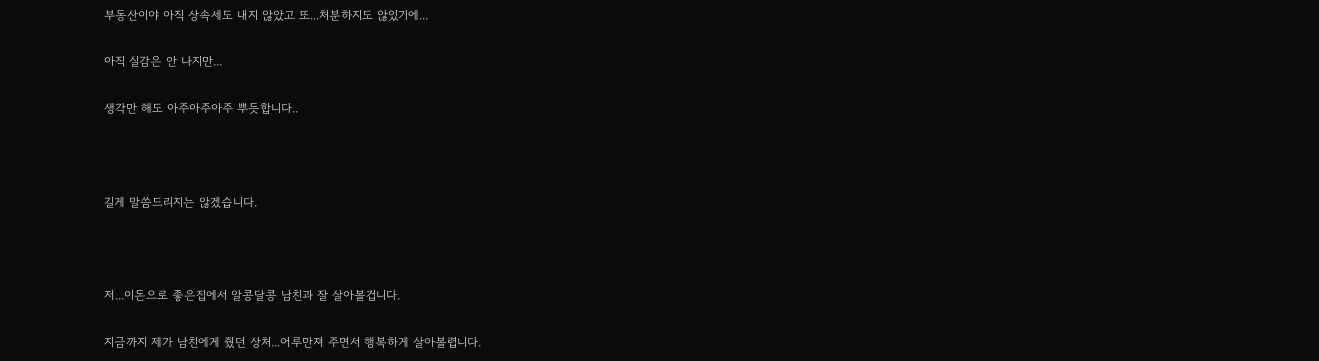부동산이야 아직 상속세도 내지 않았고 또...처분하지도 않있기에...

아직 실감은 안 나지만...

생각만 해도 아주아주아주 뿌듯합니다..



길게 말씀드리지는 않겠습니다.



저...이돈으로 좋은집에서 알콩달콩 남친과 잘 살아볼겁니다.

지금까지 제가 남친에게 줬던 상처...어루만져 주면서 행복하게 살아볼렵니다.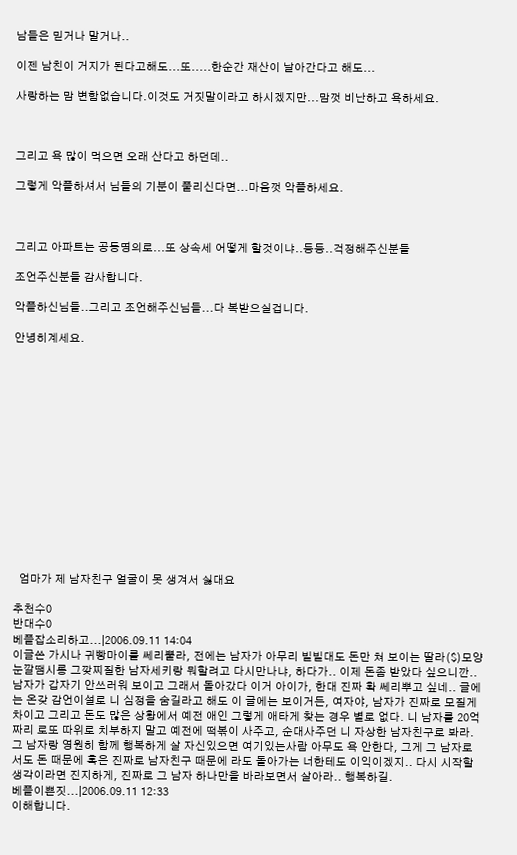남들은 믿거나 말거나..

이젠 남친이 거지가 된다고해도...또.....한순간 재산이 날아간다고 해도...

사랑하는 맘 변함없습니다.이것도 거짓말이라고 하시겠지만...맘껏 비난하고 욕하세요.



그리고 욕 많이 먹으면 오래 산다고 하던데..

그렇게 악플하셔서 님들의 기분이 풀리신다면...마음껏 악플하세요.



그리고 아파트는 공동명의로...또 상속세 어떻게 할것이냐..등등..걱정해주신분들

조언주신분들 감사합니다.

악플하신님들..그리고 조언해주신님들...다 복받으실겁니다.

안녕히계세요.















  엄마가 제 남자친구 얼굴이 못 생겨서 싫대요

추천수0
반대수0
베플잡소리하고...|2006.09.11 14:04
이글쓴 가시나 귀빵마이를 쎄리뿔라, 전에는 남자가 아무리 빌빌대도 돈만 쳐 보이는 딸라($)모양 눈깔땜시롱 그깢찌질한 남자세키랑 뭐할려고 다시만나냐, 하다가.. 이제 돈좀 받았다 싶으니깐.. 남자가 갑자기 안쓰러워 보이고 그래서 돌아갔다 이거 아이가, 한대 진짜 확 쎄리뿌고 싶네.. 글에는 온갖 감언이설로 니 심정을 숨길라고 해도 이 글에는 보이거든, 여자야, 남자가 진짜로 모질게 차이고 그리고 돈도 많은 상황에서 예전 애인 그렇게 애타게 찾는 경우 별로 없다. 니 남자를 20억짜리 로또 따위로 치부하지 말고 예전에 떡볶이 사주고, 순대사주던 니 자상한 남자친구로 봐라. 그 남자랑 영원히 함께 행복하게 살 자신있으면 여기있는사람 아무도 욕 안한다, 그게 그 남자로서도 돈 때문에 혹은 진짜로 남자친구 때문에 라도 돌아가는 너한테도 이익이겠지.. 다시 시작할 생각이라면 진지하게, 진짜로 그 남자 하나만을 바라보면서 살아라.. 행복하길.
베플이쁜짓...|2006.09.11 12:33
이해합니다.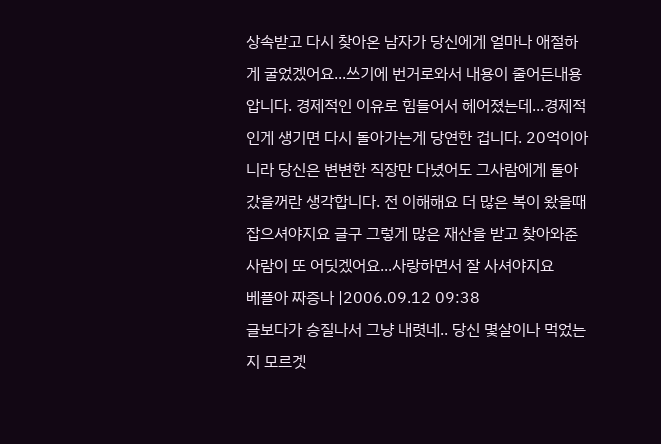상속받고 다시 찾아온 남자가 당신에게 얼마나 애절하게 굴었겠어요...쓰기에 번거로와서 내용이 줄어든내용 압니다. 경제적인 이유로 힘들어서 헤어졌는데...경제적인게 생기면 다시 돌아가는게 당연한 겁니다. 20억이아니라 당신은 변변한 직장만 다녔어도 그사람에게 돌아갔을꺼란 생각합니다. 전 이해해요 더 많은 복이 왔을때 잡으셔야지요 글구 그렇게 많은 재산을 받고 찾아와준사람이 또 어딧겠어요...사랑하면서 잘 사셔야지요
베플아 짜증나 |2006.09.12 09:38
글보다가 승질나서 그냥 내렷네.. 당신 몇살이나 먹었는지 모르겟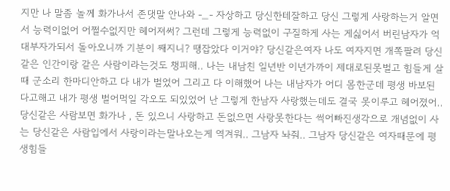지만 나 말좀 놀께 화가나서 존댓말 안나와 -_- 자상하고 당신한테잘하고 당신 그렇게 사랑하는거 알면서 능력이없어 어쩔수없지만 헤어져써? 그런데 그렇게 능력없이 구질하게 사는 게싫어서 버린남자가 억대부자가되서 돌아오니까 기분이 째지니? 땡잡았다 이거야? 당신같은여자 나도 여자지면 개쪽팔려 당신같은 인간이랑 같은 사람이라는것도 챙피해.. 나는 내남친 일년반 이년가까이 제대로된못벌고 힘들게 살때 군소리 한마디안하고 다 내가 벌었어 그리고 다 이해했어 나는 내남자가 어디 몸한군데 평생 바보된다고해고 내가 평생 벌어먹일 각오도 되있었어 난 그렇게 한남자 사랑했는데도 결국 못이루고 헤어졌어.. 당신같은 사람보면 화가나 , 돈 있으니 사랑하고 돈없으면 사랑못한다는 썩어빠진생각으로 개념없이 사는 당신같은 사람입에서 사랑이라는말나오는게 역겨워.. 그남자 놔줘.. 그남자 당신같은 여자때문에 평생힘들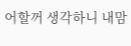어할꺼 생각하니 내맘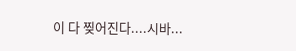이 다 찢어진다....시바...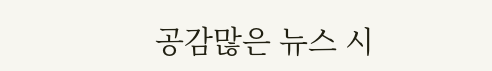공감많은 뉴스 시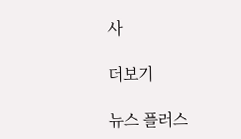사

더보기

뉴스 플러스